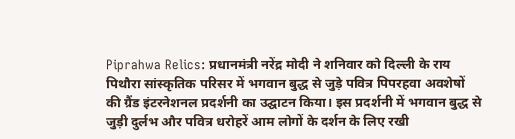Piprahwa Relics: प्रधानमंत्री नरेंद्र मोदी ने शनिवार को दिल्ली के राय पिथौरा सांस्कृतिक परिसर में भगवान बुद्ध से जुड़े पवित्र पिपरहवा अवशेषों की ग्रैंड इंटरनेशनल प्रदर्शनी का उद्घाटन किया। इस प्रदर्शनी में भगवान बुद्ध से जुड़ी दुर्लभ और पवित्र धरोहरें आम लोगों के दर्शन के लिए रखी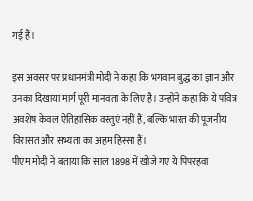गई हैं।

इस अवसर पर प्रधानमंत्री मोदी ने कहा कि भगवान बुद्ध का ज्ञान और उनका दिखाया मार्ग पूरी मानवता के लिए है। उन्होंने कहा कि ये पवित्र अवशेष केवल ऐतिहासिक वस्तुएं नहीं हैं, बल्कि भारत की पूजनीय विरासत और सभ्यता का अहम हिस्सा हैं।
पीएम मोदी ने बताया कि साल 1898 में खोजे गए ये पिपरहवा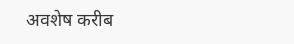अवशेष करीब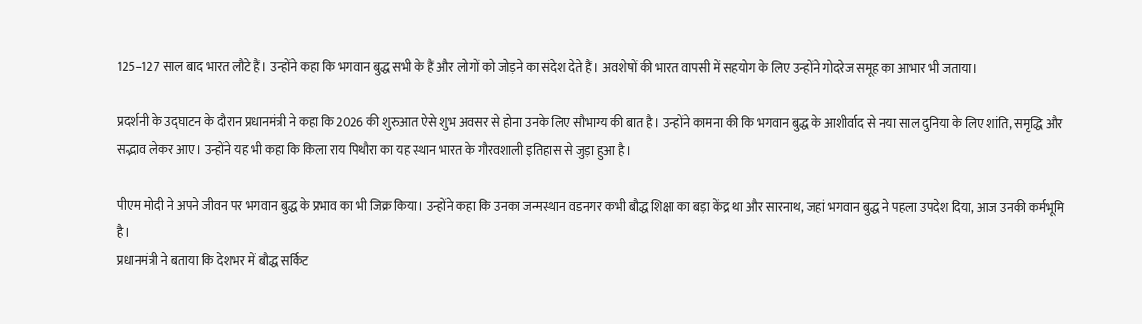125–127 साल बाद भारत लौटे हैं। उन्होंने कहा कि भगवान बुद्ध सभी के हैं और लोगों को जोड़ने का संदेश देते हैं। अवशेषों की भारत वापसी में सहयोग के लिए उन्होंने गोदरेज समूह का आभार भी जताया।

प्रदर्शनी के उद्घाटन के दौरान प्रधानमंत्री ने कहा कि 2026 की शुरुआत ऐसे शुभ अवसर से होना उनके लिए सौभाग्य की बात है। उन्होंने कामना की कि भगवान बुद्ध के आशीर्वाद से नया साल दुनिया के लिए शांति, समृद्धि और सद्भाव लेकर आए। उन्होंने यह भी कहा कि किला राय पिथौरा का यह स्थान भारत के गौरवशाली इतिहास से जुड़ा हुआ है।

पीएम मोदी ने अपने जीवन पर भगवान बुद्ध के प्रभाव का भी जिक्र किया। उन्होंने कहा कि उनका जन्मस्थान वडनगर कभी बौद्ध शिक्षा का बड़ा केंद्र था और सारनाथ, जहां भगवान बुद्ध ने पहला उपदेश दिया, आज उनकी कर्मभूमि है।
प्रधानमंत्री ने बताया कि देशभर में बौद्ध सर्किट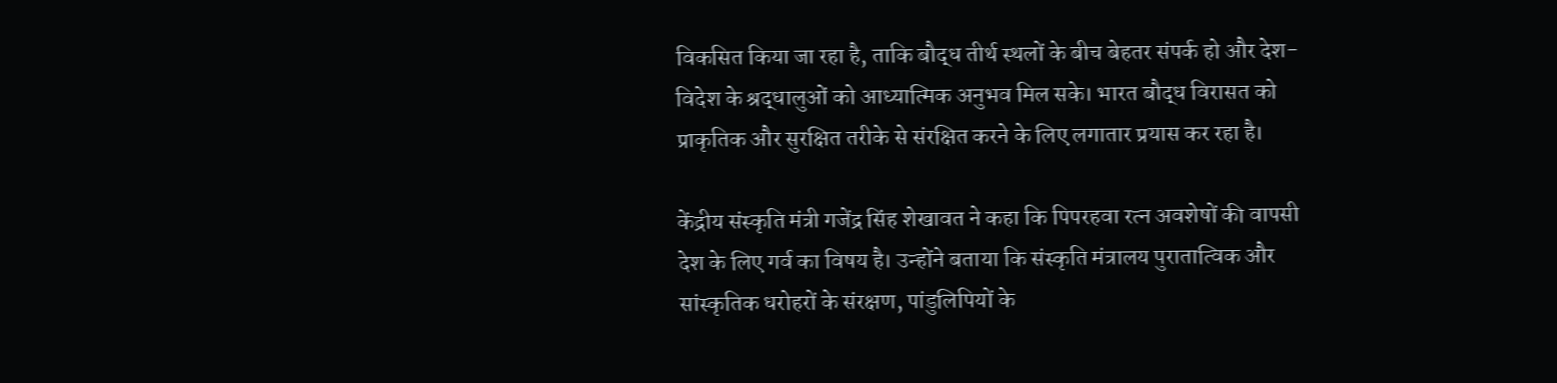विकसित किया जा रहा है, ताकि बौद्ध तीर्थ स्थलों के बीच बेहतर संपर्क हो और देश-विदेश के श्रद्धालुओं को आध्यात्मिक अनुभव मिल सके। भारत बौद्ध विरासत को प्राकृतिक और सुरक्षित तरीके से संरक्षित करने के लिए लगातार प्रयास कर रहा है।

केंद्रीय संस्कृति मंत्री गजेंद्र सिंह शेखावत ने कहा कि पिपरहवा रत्न अवशेषों की वापसी देश के लिए गर्व का विषय है। उन्होंने बताया कि संस्कृति मंत्रालय पुरातात्विक और सांस्कृतिक धरोहरों के संरक्षण, पांडुलिपियों के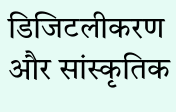डिजिटलीकरण और सांस्कृतिक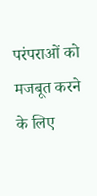परंपराओं को मजबूत करने के लिए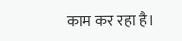काम कर रहा है।